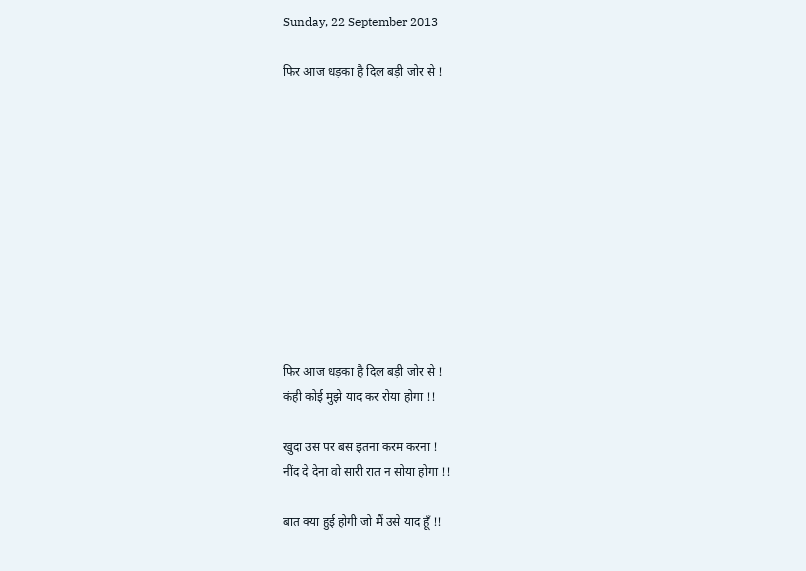Sunday, 22 September 2013

फिर आज धड़का है दिल बड़ी जोर से !











फिर आज धड़का है दिल बड़ी जोर से !
कंही कोई मुझे याद कर रोया होगा !!

खुदा उस पर बस इतना करम करना !
नींद दे देना वो सारी रात न सोया होगा !!

बात क्या हुई होगी जो मैं उसे याद हूँ !!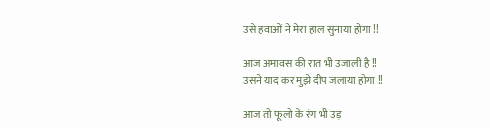उसे हवाओं ने मेरा हाल सुनाया होगा !!

आज अमावस की रात भी उजाली है !!
उसने याद कर मुझे दीप जलाया होगा !!

आज तो फूलो के रंग भी उड़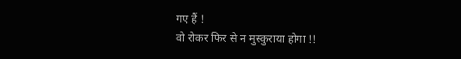गए हैं !
वो रोकर फिर से न मुस्कुराया होगा !!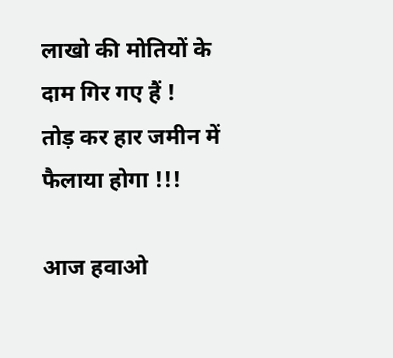लाखो की मोतियों के दाम गिर गए हैं !
तोड़ कर हार जमीन में फैलाया होगा !!!

आज हवाओ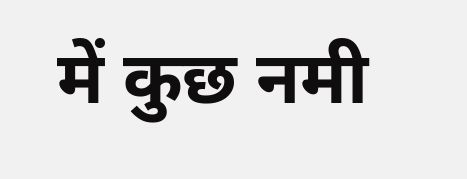में कुछ नमी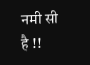नमी सी है !!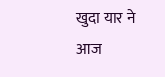खुदा यार ने आज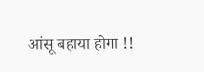आंसू बहाया होगा !!